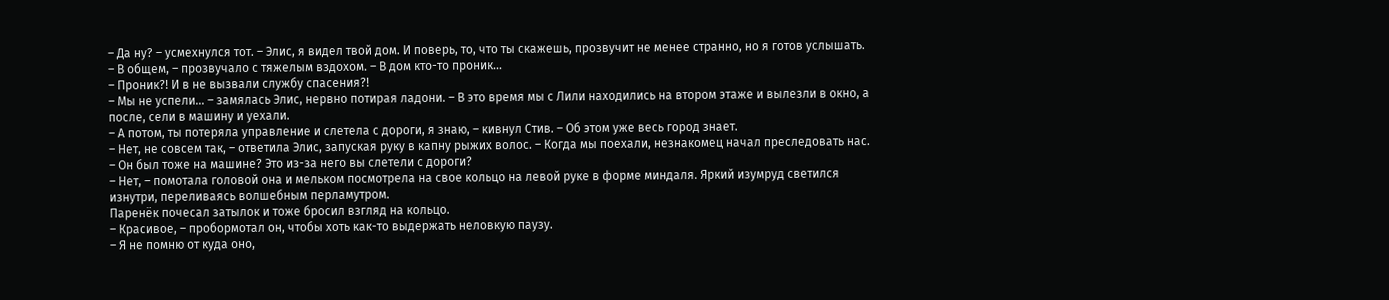– Да ну? – усмехнулся тот. – Элис, я видел твой дом. И поверь, то, что ты скажешь, прозвучит не менее странно, но я готов услышать.
– В общем, – прозвучало с тяжелым вздохом. – В дом кто-то проник…
– Проник?! И в не вызвали службу спасения?!
– Мы не успели… – замялась Элис, нервно потирая ладони. – В это время мы с Лили находились на втором этаже и вылезли в окно, а после, сели в машину и уехали.
– А потом, ты потеряла управление и слетела с дороги, я знаю, – кивнул Стив. – Об этом уже весь город знает.
– Нет, не совсем так, – ответила Элис, запуская руку в капну рыжих волос. – Когда мы поехали, незнакомец начал преследовать нас.
– Он был тоже на машине? Это из-за него вы слетели с дороги?
– Нет, – помотала головой она и мельком посмотрела на свое кольцо на левой руке в форме миндаля. Яркий изумруд светился изнутри, переливаясь волшебным перламутром.
Паренёк почесал затылок и тоже бросил взгляд на кольцо.
– Красивое, – пробормотал он, чтобы хоть как-то выдержать неловкую паузу.
– Я не помню от куда оно,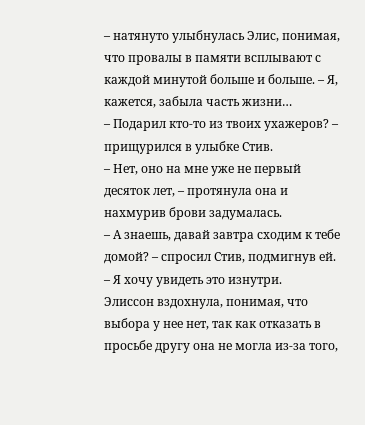– натянуто улыбнулась Элис, понимая, что провалы в памяти всплывают с каждой минутой больше и больше. – Я, кажется, забыла часть жизни…
– Подарил кто-то из твоих ухажеров? – прищурился в улыбке Стив.
– Нет, оно на мне уже не первый десяток лет, – протянула она и нахмурив брови задумалась.
– А знаешь, давай завтра сходим к тебе домой? – спросил Стив, подмигнув ей. – Я хочу увидеть это изнутри.
Элиссон вздохнула, понимая, что выбора у нее нет, так как отказать в просьбе другу она не могла из-за того,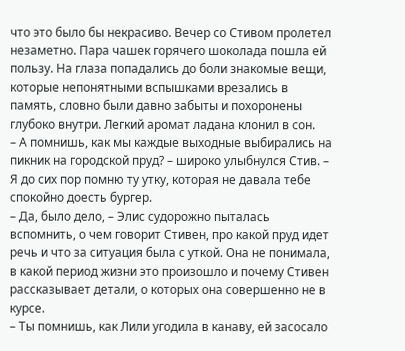что это было бы некрасиво. Вечер со Стивом пролетел незаметно. Пара чашек горячего шоколада пошла ей пользу. На глаза попадались до боли знакомые вещи, которые непонятными вспышками врезались в память, словно были давно забыты и похоронены глубоко внутри. Легкий аромат ладана клонил в сон.
– А помнишь, как мы каждые выходные выбирались на пикник на городской пруд? – широко улыбнулся Стив. – Я до сих пор помню ту утку, которая не давала тебе спокойно доесть бургер.
– Да, было дело, – Элис судорожно пыталась вспомнить, о чем говорит Стивен, про какой пруд идет речь и что за ситуация была с уткой. Она не понимала, в какой период жизни это произошло и почему Стивен рассказывает детали, о которых она совершенно не в курсе.
– Ты помнишь, как Лили угодила в канаву, ей засосало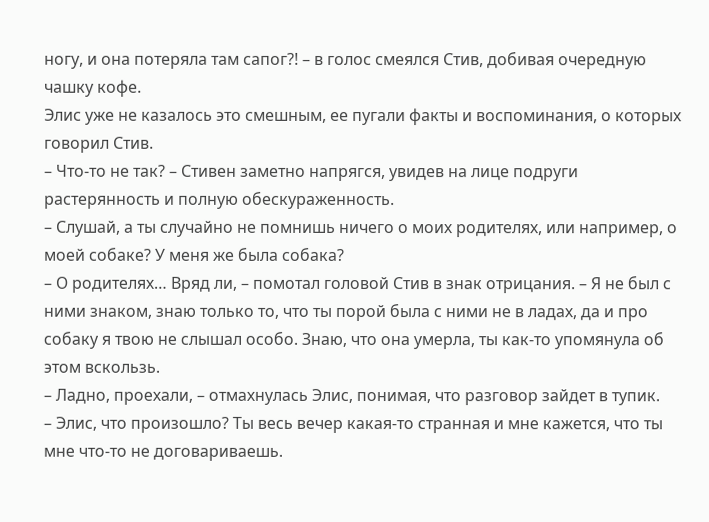ногу, и она потеряла там сапог?! – в голос смеялся Стив, добивая очередную чашку кофе.
Элис уже не казалось это смешным, ее пугали факты и воспоминания, о которых говорил Стив.
– Что-то не так? – Стивен заметно напрягся, увидев на лице подруги растерянность и полную обескураженность.
– Слушай, а ты случайно не помнишь ничего о моих родителях, или например, о моей собаке? У меня же была собака?
– О родителях… Вряд ли, – помотал головой Стив в знак отрицания. – Я не был с ними знаком, знаю только то, что ты порой была с ними не в ладах, да и про собаку я твою не слышал особо. Знаю, что она умерла, ты как-то упомянула об этом вскользь.
– Ладно, проехали, – отмахнулась Элис, понимая, что разговор зайдет в тупик.
– Элис, что произошло? Ты весь вечер какая-то странная и мне кажется, что ты мне что-то не договариваешь.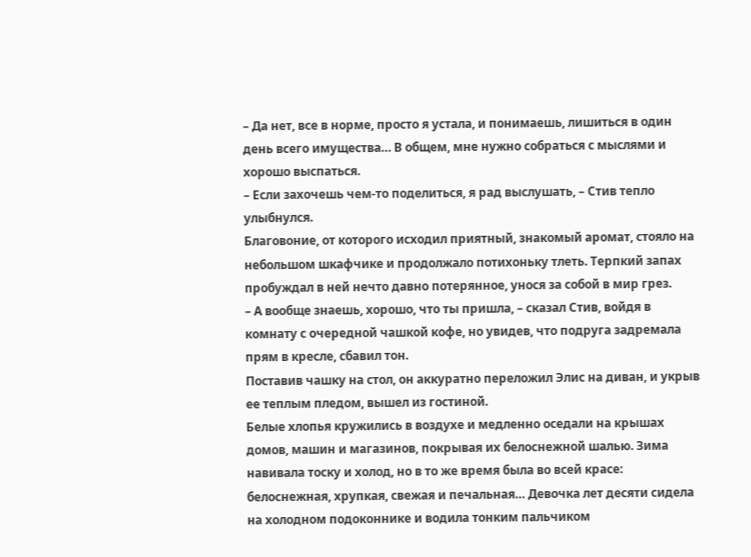– Да нет, все в норме, просто я устала, и понимаешь, лишиться в один день всего имущества… В общем, мне нужно собраться с мыслями и хорошо выспаться.
– Если захочешь чем-то поделиться, я рад выслушать, – Стив тепло улыбнулся.
Благовоние, от которого исходил приятный, знакомый аромат, стояло на небольшом шкафчике и продолжало потихоньку тлеть. Терпкий запах пробуждал в ней нечто давно потерянное, унося за собой в мир грез.
– А вообще знаешь, хорошо, что ты пришла, – сказал Стив, войдя в комнату с очередной чашкой кофе, но увидев, что подруга задремала прям в кресле, сбавил тон.
Поставив чашку на стол, он аккуратно переложил Элис на диван, и укрыв ее теплым пледом, вышел из гостиной.
Белые хлопья кружились в воздухе и медленно оседали на крышах домов, машин и магазинов, покрывая их белоснежной шалью. Зима навивала тоску и холод, но в то же время была во всей красе: белоснежная, хрупкая, свежая и печальная… Девочка лет десяти сидела на холодном подоконнике и водила тонким пальчиком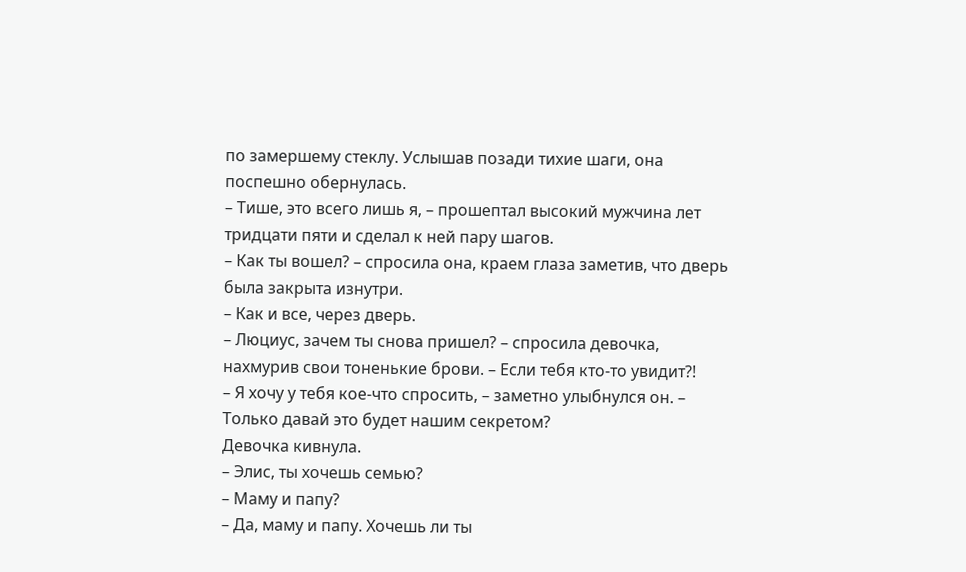по замершему стеклу. Услышав позади тихие шаги, она поспешно обернулась.
– Тише, это всего лишь я, – прошептал высокий мужчина лет тридцати пяти и сделал к ней пару шагов.
– Как ты вошел? – спросила она, краем глаза заметив, что дверь была закрыта изнутри.
– Как и все, через дверь.
– Люциус, зачем ты снова пришел? – спросила девочка, нахмурив свои тоненькие брови. – Если тебя кто-то увидит?!
– Я хочу у тебя кое-что спросить, – заметно улыбнулся он. – Только давай это будет нашим секретом?
Девочка кивнула.
– Элис, ты хочешь семью?
– Маму и папу?
– Да, маму и папу. Хочешь ли ты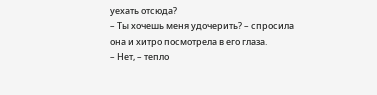уехать отсюда?
– Ты хочешь меня удочерить? – спросила она и хитро посмотрела в его глаза.
– Нет, – тепло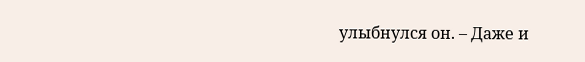улыбнулся он. – Даже и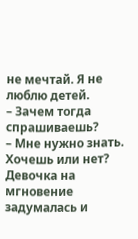не мечтай. Я не люблю детей.
– Зачем тогда спрашиваешь?
– Мне нужно знать. Хочешь или нет?
Девочка на мгновение задумалась и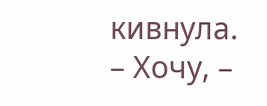кивнула.
– Хочу, –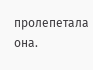пролепетала она.